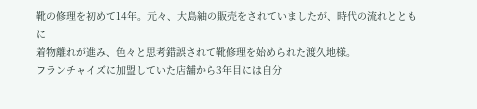靴の修理を初めて14年。元々、大島紬の販売をされていましたが、時代の流れとともに
着物離れが進み、色々と思考錯誤されて靴修理を始められた渡久地様。
フランチャイズに加盟していた店舗から3年目には自分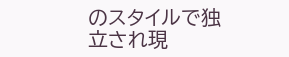のスタイルで独立され現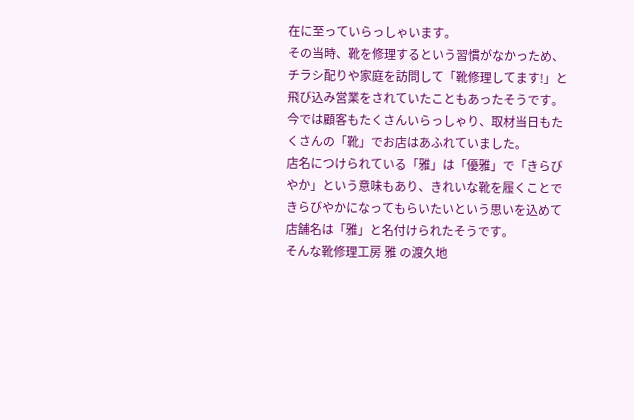在に至っていらっしゃいます。
その当時、靴を修理するという習慣がなかっため、チラシ配りや家庭を訪問して「靴修理してます!」と飛び込み営業をされていたこともあったそうです。
今では顧客もたくさんいらっしゃり、取材当日もたくさんの「靴」でお店はあふれていました。
店名につけられている「雅」は「優雅」で「きらびやか」という意味もあり、きれいな靴を履くことできらびやかになってもらいたいという思いを込めて店舗名は「雅」と名付けられたそうです。
そんな靴修理工房 雅 の渡久地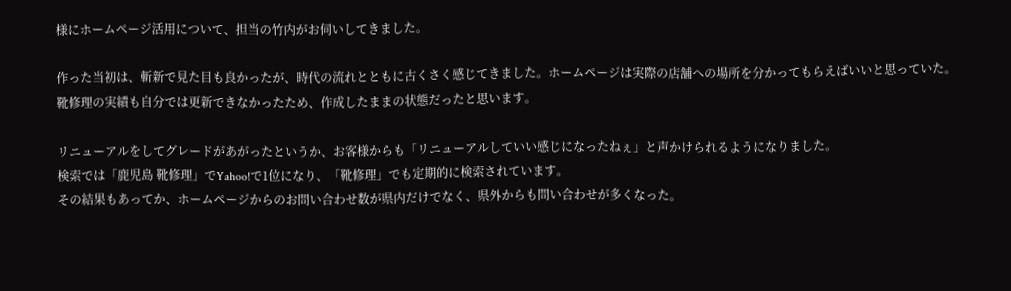様にホームページ活用について、担当の竹内がお伺いしてきました。

作った当初は、斬新で見た目も良かったが、時代の流れとともに古くさく感じてきました。ホームページは実際の店舗への場所を分かってもらえばいいと思っていた。
靴修理の実績も自分では更新できなかったため、作成したままの状態だったと思います。

リニューアルをしてグレードがあがったというか、お客様からも「リニューアルしていい感じになったねぇ」と声かけられるようになりました。
検索では「鹿児島 靴修理」でYahoo!で1位になり、「靴修理」でも定期的に検索されています。
その結果もあってか、ホームページからのお問い合わせ数が県内だけでなく、県外からも問い合わせが多くなった。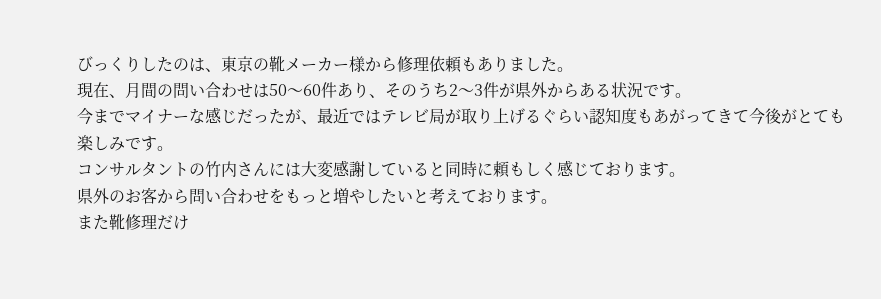びっくりしたのは、東京の靴メーカー様から修理依頼もありました。
現在、月間の問い合わせは50〜60件あり、そのうち2〜3件が県外からある状況です。
今までマイナーな感じだったが、最近ではテレビ局が取り上げるぐらい認知度もあがってきて今後がとても楽しみです。
コンサルタントの竹内さんには大変感謝していると同時に頼もしく感じております。
県外のお客から問い合わせをもっと増やしたいと考えております。
また靴修理だけ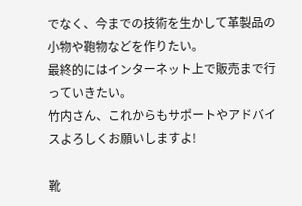でなく、今までの技術を生かして革製品の小物や鞄物などを作りたい。
最終的にはインターネット上で販売まで行っていきたい。
竹内さん、これからもサポートやアドバイスよろしくお願いしますよ!

靴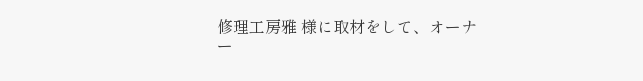修理工房雅 様に取材をして、オーナー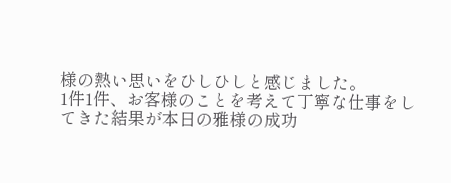様の熱い思いをひしひしと感じました。
1件1件、お客様のことを考えて丁寧な仕事をしてきた結果が本日の雅様の成功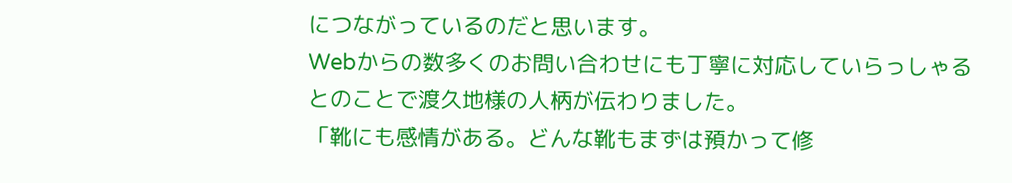につながっているのだと思います。
Webからの数多くのお問い合わせにも丁寧に対応していらっしゃるとのことで渡久地様の人柄が伝わりました。
「靴にも感情がある。どんな靴もまずは預かって修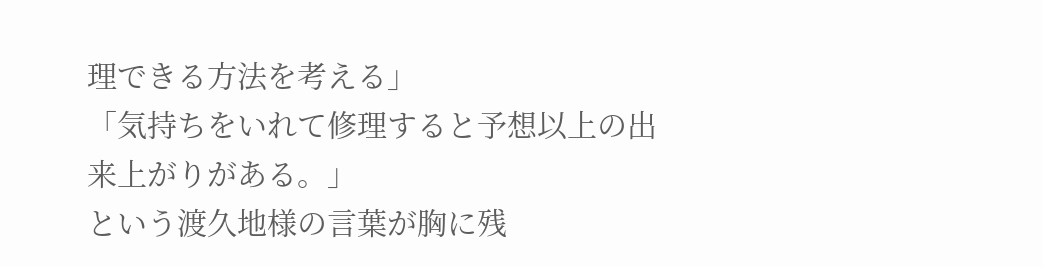理できる方法を考える」
「気持ちをいれて修理すると予想以上の出来上がりがある。」
という渡久地様の言葉が胸に残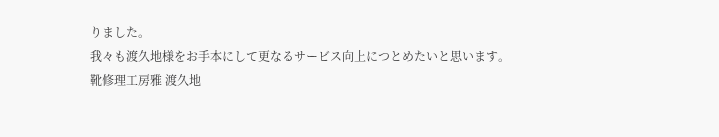りました。
我々も渡久地様をお手本にして更なるサービス向上につとめたいと思います。
靴修理工房雅 渡久地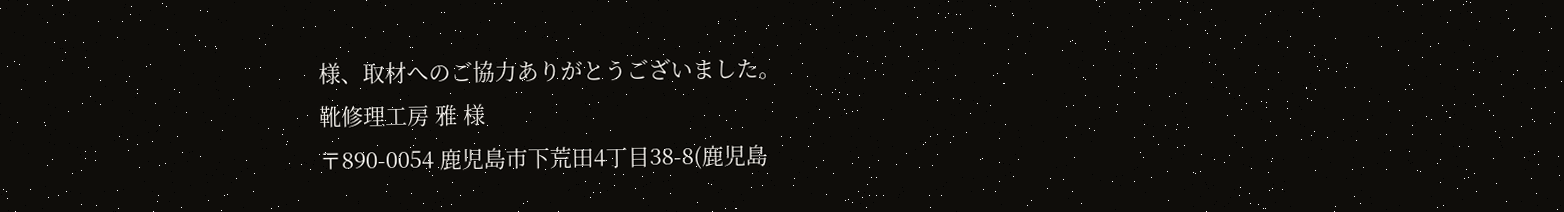様、取材へのご協力ありがとうございました。
靴修理工房 雅 様
〒890-0054 鹿児島市下荒田4丁目38-8(鹿児島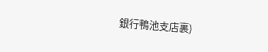銀行鴨池支店裏)